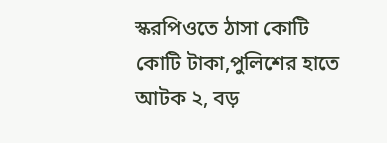স্করপিওতে ঠাসা কোটি কোটি টাকা,পুলিশের হাতে আটক ২, বড়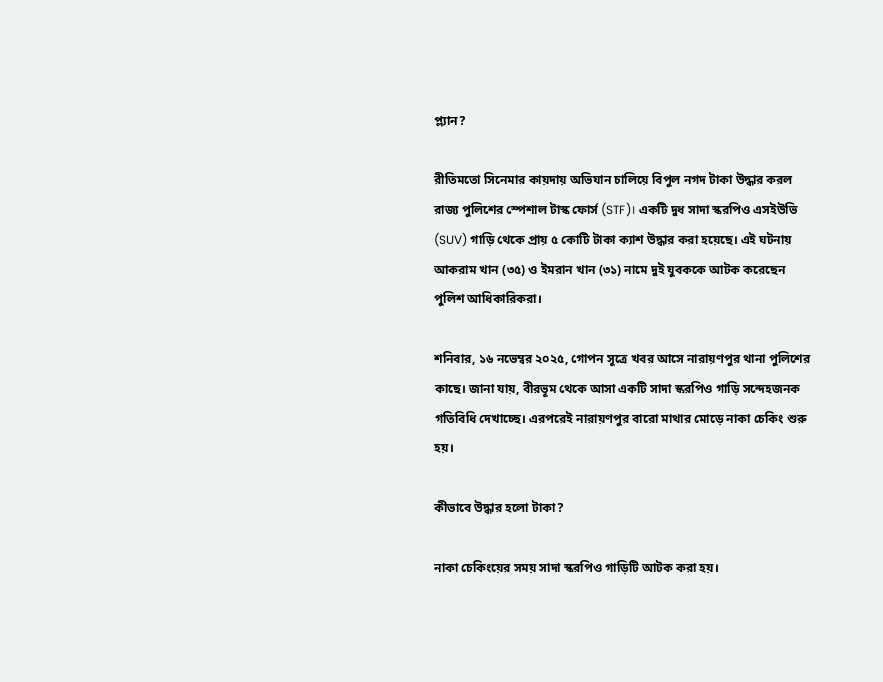প্ল্যান?

রীতিমতো সিনেমার কায়দায় অভিযান চালিয়ে বিপুল নগদ টাকা উদ্ধার করল রাজ্য পুলিশের স্পেশাল টাস্ক ফোর্স (STF)। একটি দুধ সাদা স্করপিও এসইউভি (SUV) গাড়ি থেকে প্রায় ৫ কোটি টাকা ক্যাশ উদ্ধার করা হয়েছে। এই ঘটনায় আকরাম খান (৩৫) ও ইমরান খান (৩১) নামে দুই যুবককে আটক করেছেন পুলিশ আধিকারিকরা।

শনিবার, ১৬ নভেম্বর ২০২৫, গোপন সূত্রে খবর আসে নারায়ণপুর থানা পুলিশের কাছে। জানা যায়, বীরভূম থেকে আসা একটি সাদা স্করপিও গাড়ি সন্দেহজনক গতিবিধি দেখাচ্ছে। এরপরেই নারায়ণপুর বারো মাথার মোড়ে নাকা চেকিং শুরু হয়।

কীভাবে উদ্ধার হলো টাকা?

নাকা চেকিংয়ের সময় সাদা স্করপিও গাড়িটি আটক করা হয়।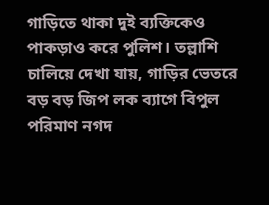গাড়িতে থাকা দুই ব্যক্তিকেও পাকড়াও করে পুলিশ। তল্লাশি চালিয়ে দেখা যায়, গাড়ির ভেতরে বড় বড় জিপ লক ব্যাগে বিপুল পরিমাণ নগদ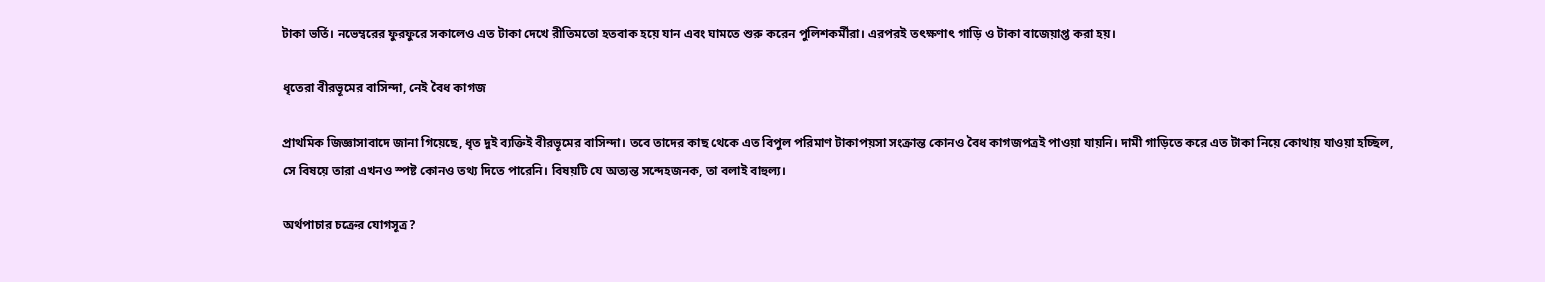টাকা ভর্তি। নভেম্বরের ফুরফুরে সকালেও এত টাকা দেখে রীতিমতো হতবাক হয়ে যান এবং ঘামতে শুরু করেন পুলিশকর্মীরা। এরপরই তৎক্ষণাৎ গাড়ি ও টাকা বাজেয়াপ্ত করা হয়।

ধৃতেরা বীরভূমের বাসিন্দা, নেই বৈধ কাগজ

প্রাথমিক জিজ্ঞাসাবাদে জানা গিয়েছে, ধৃত দুই ব্যক্তিই বীরভূমের বাসিন্দা। তবে তাদের কাছ থেকে এত বিপুল পরিমাণ টাকাপয়সা সংক্রান্ত কোনও বৈধ কাগজপত্রই পাওয়া যায়নি। দামী গাড়িতে করে এত টাকা নিয়ে কোথায় যাওয়া হচ্ছিল, সে বিষয়ে তারা এখনও স্পষ্ট কোনও তথ্য দিতে পারেনি। বিষয়টি যে অত্যন্ত সন্দেহজনক, তা বলাই বাহুল্য।

অর্থপাচার চক্রের যোগসূত্র?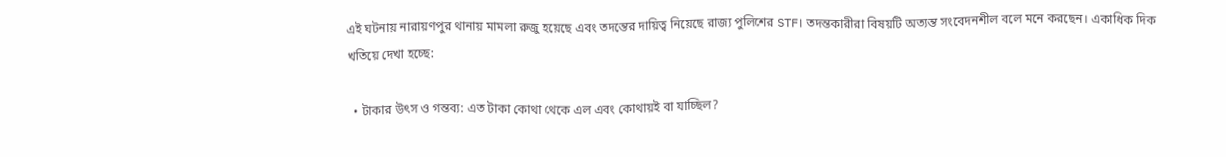এই ঘটনায় নারায়ণপুর থানায় মামলা রুজু হয়েছে এবং তদন্তের দায়িত্ব নিয়েছে রাজ্য পুলিশের STF। তদন্তকারীরা বিষয়টি অত্যন্ত সংবেদনশীল বলে মনে করছেন। একাধিক দিক খতিয়ে দেখা হচ্ছে:

  • টাকার উৎস ও গন্তব্য: এত টাকা কোথা থেকে এল এবং কোথায়ই বা যাচ্ছিল?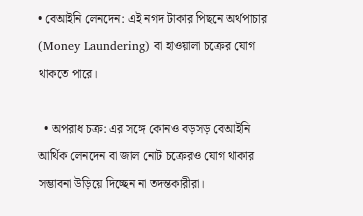• বেআইনি লেনদেন: এই নগদ টাকার পিছনে অর্থপাচার (Money Laundering) বা হাওয়ালা চক্রের যোগ থাকতে পারে।

  • অপরাধ চক্র: এর সঙ্গে কোনও বড়সড় বেআইনি আর্থিক লেনদেন বা জাল নোট চক্রেরও যোগ থাকার সম্ভাবনা উড়িয়ে দিচ্ছেন না তদন্তকারীরা।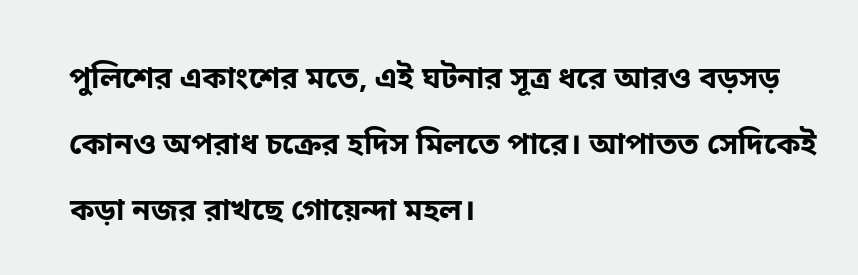পুলিশের একাংশের মতে, এই ঘটনার সূত্র ধরে আরও বড়সড় কোনও অপরাধ চক্রের হদিস মিলতে পারে। আপাতত সেদিকেই কড়া নজর রাখছে গোয়েন্দা মহল।